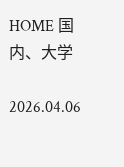HOME 国内、大学

2026.04.06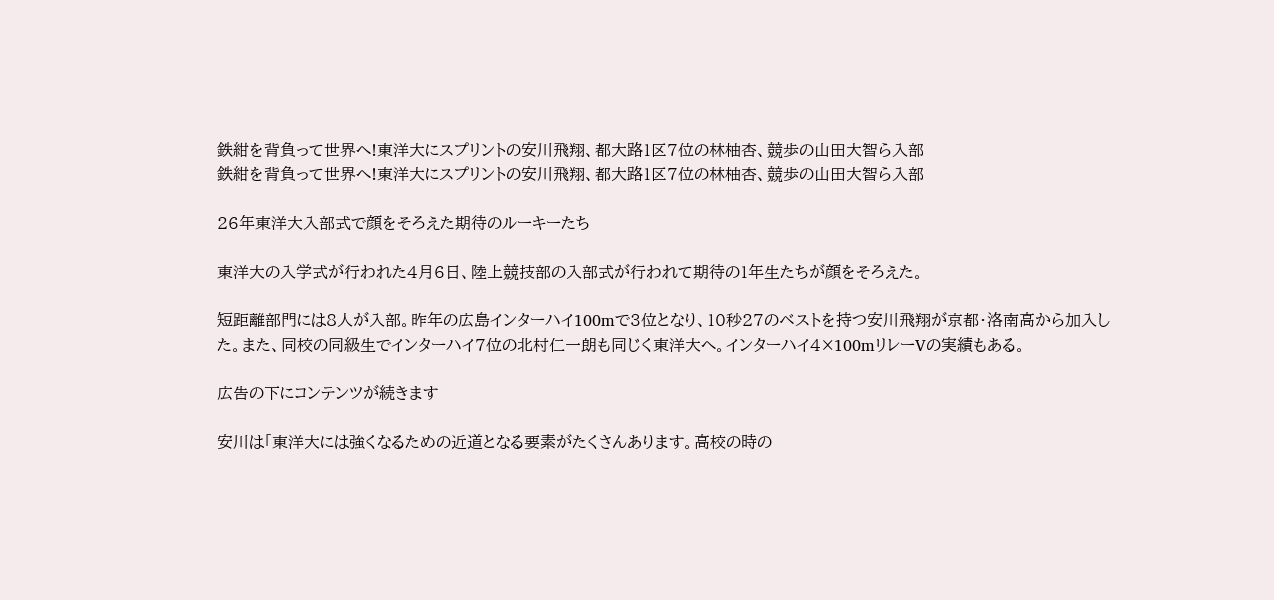鉄紺を背負って世界へ!東洋大にスプリントの安川飛翔、都大路1区7位の林柚杏、競歩の山田大智ら入部
鉄紺を背負って世界へ!東洋大にスプリントの安川飛翔、都大路1区7位の林柚杏、競歩の山田大智ら入部

26年東洋大入部式で顔をそろえた期待のルーキーたち

東洋大の入学式が行われた4月6日、陸上競技部の入部式が行われて期待の1年生たちが顔をそろえた。

短距離部門には8人が入部。昨年の広島インターハイ100mで3位となり、10秒27のベストを持つ安川飛翔が京都・洛南高から加入した。また、同校の同級生でインターハイ7位の北村仁一朗も同じく東洋大へ。インターハイ4×100mリレーVの実績もある。

広告の下にコンテンツが続きます

安川は「東洋大には強くなるための近道となる要素がたくさんあります。高校の時の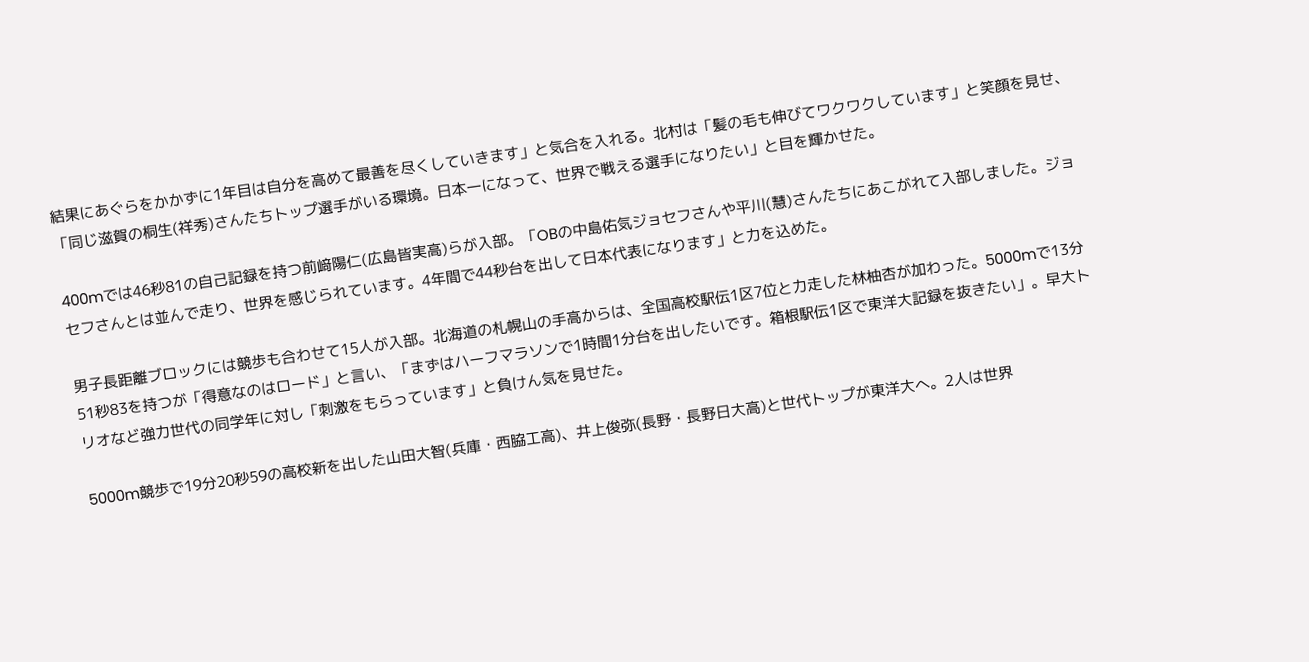結果にあぐらをかかずに1年目は自分を高めて最善を尽くしていきます」と気合を入れる。北村は「髪の毛も伸びてワクワクしています」と笑顔を見せ、「同じ滋賀の桐生(祥秀)さんたちトップ選手がいる環境。日本一になって、世界で戦える選手になりたい」と目を輝かせた。

400mでは46秒81の自己記録を持つ前﨑陽仁(広島皆実高)らが入部。「OBの中島佑気ジョセフさんや平川(慧)さんたちにあこがれて入部しました。ジョセフさんとは並んで走り、世界を感じられています。4年間で44秒台を出して日本代表になります」と力を込めた。

男子長距離ブロックには競歩も合わせて15人が入部。北海道の札幌山の手高からは、全国高校駅伝1区7位と力走した林柚杏が加わった。5000mで13分51秒83を持つが「得意なのはロード」と言い、「まずはハーフマラソンで1時間1分台を出したいです。箱根駅伝1区で東洋大記録を抜きたい」。早大トリオなど強力世代の同学年に対し「刺激をもらっています」と負けん気を見せた。

5000m競歩で19分20秒59の高校新を出した山田大智(兵庫・西脇工高)、井上俊弥(長野・長野日大高)と世代トップが東洋大へ。2人は世界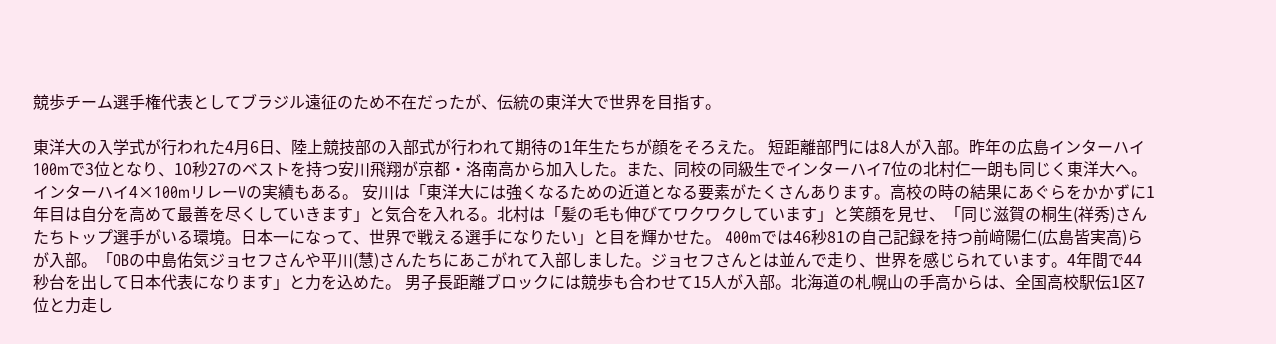競歩チーム選手権代表としてブラジル遠征のため不在だったが、伝統の東洋大で世界を目指す。

東洋大の入学式が行われた4月6日、陸上競技部の入部式が行われて期待の1年生たちが顔をそろえた。 短距離部門には8人が入部。昨年の広島インターハイ100mで3位となり、10秒27のベストを持つ安川飛翔が京都・洛南高から加入した。また、同校の同級生でインターハイ7位の北村仁一朗も同じく東洋大へ。インターハイ4×100mリレーVの実績もある。 安川は「東洋大には強くなるための近道となる要素がたくさんあります。高校の時の結果にあぐらをかかずに1年目は自分を高めて最善を尽くしていきます」と気合を入れる。北村は「髪の毛も伸びてワクワクしています」と笑顔を見せ、「同じ滋賀の桐生(祥秀)さんたちトップ選手がいる環境。日本一になって、世界で戦える選手になりたい」と目を輝かせた。 400mでは46秒81の自己記録を持つ前﨑陽仁(広島皆実高)らが入部。「OBの中島佑気ジョセフさんや平川(慧)さんたちにあこがれて入部しました。ジョセフさんとは並んで走り、世界を感じられています。4年間で44秒台を出して日本代表になります」と力を込めた。 男子長距離ブロックには競歩も合わせて15人が入部。北海道の札幌山の手高からは、全国高校駅伝1区7位と力走し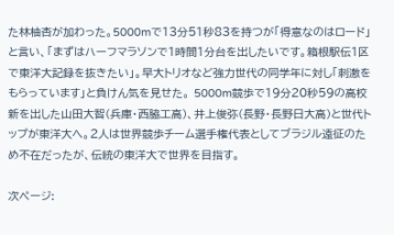た林柚杏が加わった。5000mで13分51秒83を持つが「得意なのはロード」と言い、「まずはハーフマラソンで1時間1分台を出したいです。箱根駅伝1区で東洋大記録を抜きたい」。早大トリオなど強力世代の同学年に対し「刺激をもらっています」と負けん気を見せた。 5000m競歩で19分20秒59の高校新を出した山田大智(兵庫・西脇工高)、井上俊弥(長野・長野日大高)と世代トップが東洋大へ。2人は世界競歩チーム選手権代表としてブラジル遠征のため不在だったが、伝統の東洋大で世界を目指す。

次ページ: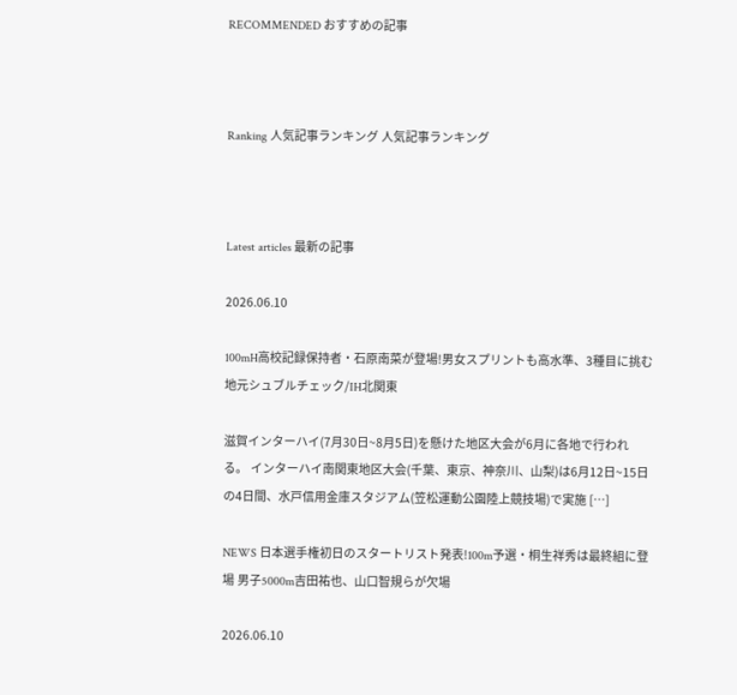RECOMMENDED おすすめの記事



Ranking 人気記事ランキング 人気記事ランキング



Latest articles 最新の記事

2026.06.10

100mH高校記録保持者・石原南菜が登場!男女スプリントも高水準、3種目に挑む地元シュブルチェック/IH北関東

滋賀インターハイ(7月30日~8月5日)を懸けた地区大会が6月に各地で行われる。 インターハイ南関東地区大会(千葉、東京、神奈川、山梨)は6月12日~15日の4日間、水戸信用金庫スタジアム(笠松運動公園陸上競技場)で実施 […]

NEWS 日本選手権初日のスタートリスト発表!100m予選・桐生祥秀は最終組に登場 男子5000m吉田祐也、山口智規らが欠場

2026.06.10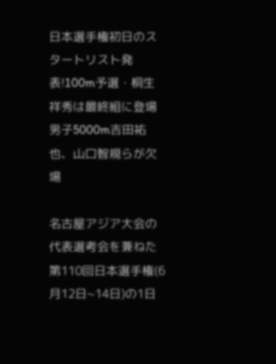日本選手権初日のスタートリスト発表!100m予選・桐生祥秀は最終組に登場 男子5000m吉田祐也、山口智規らが欠場

名古屋アジア大会の代表選考会を兼ねた第110回日本選手権(6月12日~14日)の1日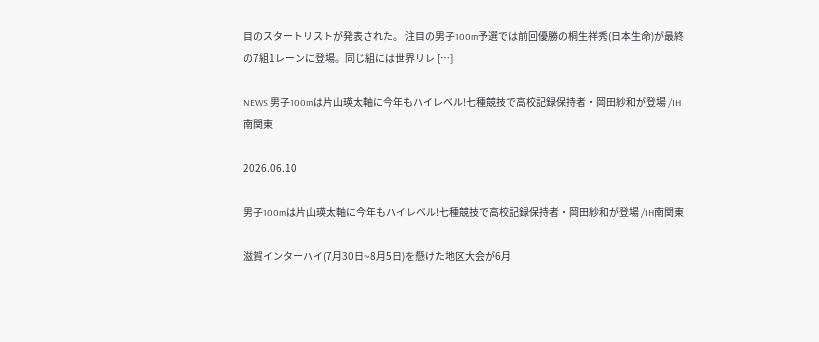目のスタートリストが発表された。 注目の男子100m予選では前回優勝の桐生祥秀(日本生命)が最終の7組1レーンに登場。同じ組には世界リレ […]

NEWS 男子100mは片山瑛太軸に今年もハイレベル!七種競技で高校記録保持者・岡田紗和が登場 /IH南関東

2026.06.10

男子100mは片山瑛太軸に今年もハイレベル!七種競技で高校記録保持者・岡田紗和が登場 /IH南関東

滋賀インターハイ(7月30日~8月5日)を懸けた地区大会が6月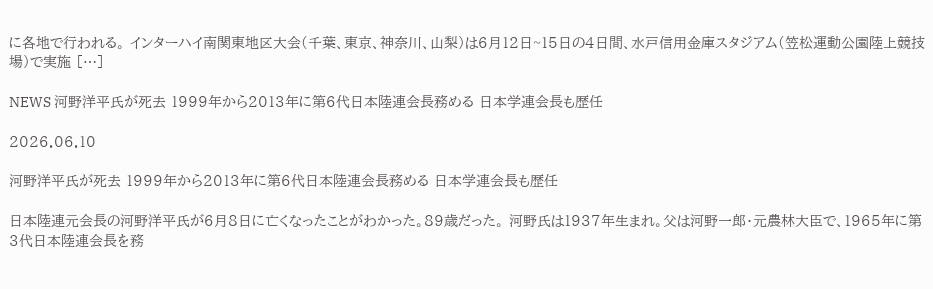に各地で行われる。 インターハイ南関東地区大会(千葉、東京、神奈川、山梨)は6月12日~15日の4日間、水戸信用金庫スタジアム(笠松運動公園陸上競技場)で実施 […]

NEWS 河野洋平氏が死去 1999年から2013年に第6代日本陸連会長務める 日本学連会長も歴任

2026.06.10

河野洋平氏が死去 1999年から2013年に第6代日本陸連会長務める 日本学連会長も歴任

日本陸連元会長の河野洋平氏が6月8日に亡くなったことがわかった。89歳だった。 河野氏は1937年生まれ。父は河野一郎・元農林大臣で、1965年に第3代日本陸連会長を務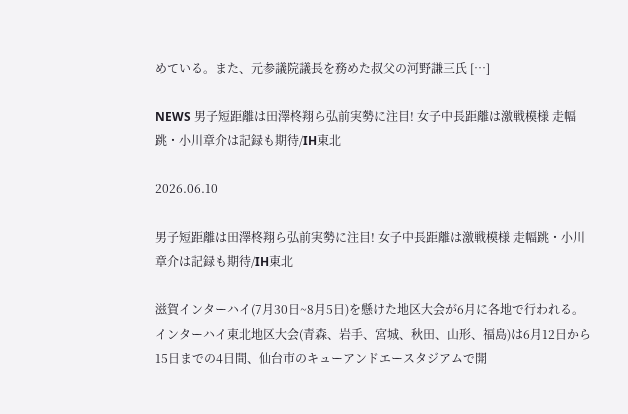めている。また、元参議院議長を務めた叔父の河野謙三氏 […]

NEWS 男子短距離は田澤柊翔ら弘前実勢に注目! 女子中長距離は激戦模様 走幅跳・小川章介は記録も期待/IH東北

2026.06.10

男子短距離は田澤柊翔ら弘前実勢に注目! 女子中長距離は激戦模様 走幅跳・小川章介は記録も期待/IH東北

滋賀インターハイ(7月30日~8月5日)を懸けた地区大会が6月に各地で行われる。 インターハイ東北地区大会(青森、岩手、宮城、秋田、山形、福島)は6月12日から15日までの4日間、仙台市のキューアンドエースタジアムで開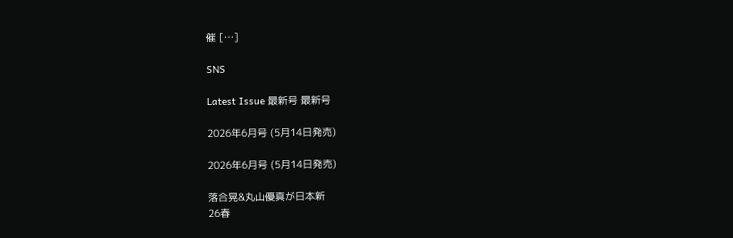催 […]

SNS

Latest Issue 最新号 最新号

2026年6月号 (5月14日発売)

2026年6月号 (5月14日発売)

落合晃&丸山優真が日本新
26春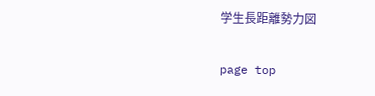学生長距離勢力図

page top